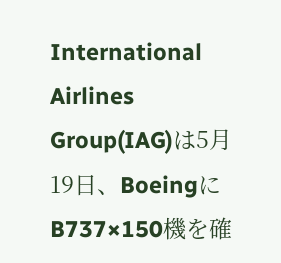International Airlines Group(IAG)は5月19日、BoeingにB737×150機を確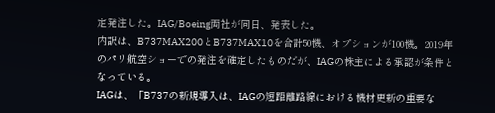定発注した。IAG/Boeing両社が同日、発表した。
内訳は、B737MAX200とB737MAX10を合計50機、オプションが100機。2019年のパリ航空ショーでの発注を確定したものだが、IAGの株主による承認が条件となっている。
IAGは、「B737の新規導入は、IAGの短距離路線における機材更新の重要な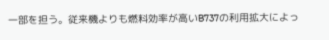一部を担う。従来機よりも燃料効率が高いB737の利用拡大によっ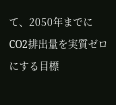て、2050年までにCO2排出量を実質ゼロにする目標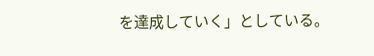を達成していく」としている。